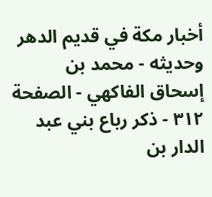أخبار مكة في قديم الدهر وحديثه - محمد بن إسحاق الفاكهي - الصفحة ٣١٢ - ذكر رباع بني عبد الدار بن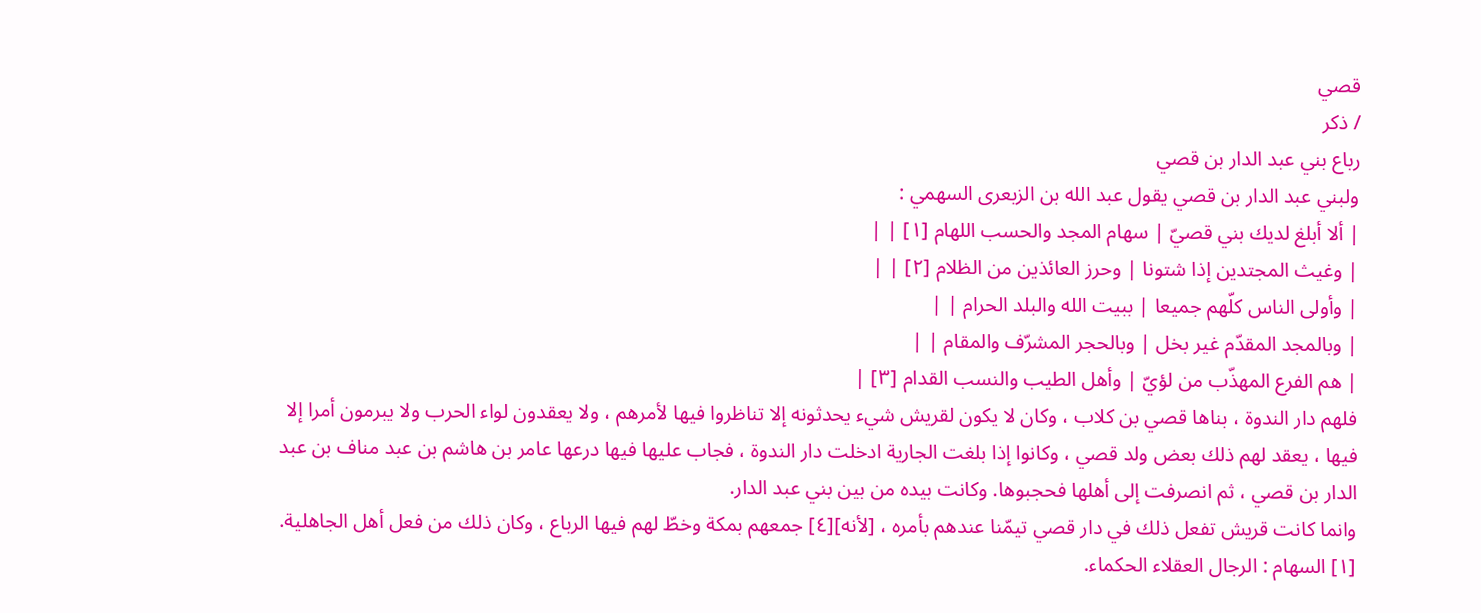قصي
/ ذكر
رباع بني عبد الدار بن قصي
ولبني عبد الدار بن قصي يقول عبد الله بن الزبعرى السهمي :
| ألا أبلغ لديك بني قصيّ | سهام المجد والحسب اللهام [١] | |
| وغيث المجتدين إذا شتونا | وحرز العائذين من الظلام [٢] | |
| وأولى الناس كلّهم جميعا | ببيت الله والبلد الحرام | |
| وبالمجد المقدّم غير بخل | وبالحجر المشرّف والمقام | |
| هم الفرع المهذّب من لؤيّ | وأهل الطيب والنسب القدام [٣] |
فلهم دار الندوة ، بناها قصي بن كلاب ، وكان لا يكون لقريش شيء يحدثونه إلا تناظروا فيها لأمرهم ، ولا يعقدون لواء الحرب ولا يبرمون أمرا إلا فيها ، يعقد لهم ذلك بعض ولد قصي ، وكانوا إذا بلغت الجارية ادخلت دار الندوة ، فجاب عليها فيها درعها عامر بن هاشم بن عبد مناف بن عبد الدار بن قصي ، ثم انصرفت إلى أهلها فحجبوها. وكانت بيده من بين بني عبد الدار.
وانما كانت قريش تفعل ذلك في دار قصي تيمّنا عندهم بأمره ، [لأنه][٤] جمعهم بمكة وخطّ لهم فيها الرباع ، وكان ذلك من فعل أهل الجاهلية.
[١] السهام : الرجال العقلاء الحكماء.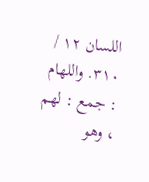اللسان ١٢ / ٣١٠. واللهام : جمع : لهم ، وهو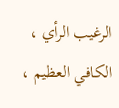الرغيب الرأي ، الكافي العظيم ،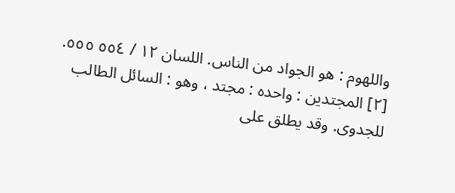واللهوم : هو الجواد من الناس. اللسان ١٢ / ٥٥٤ ٥٥٥.
[٢] المجتدين : واحده : مجتد ، وهو : السائل الطالب للجدوى. وقد يطلق على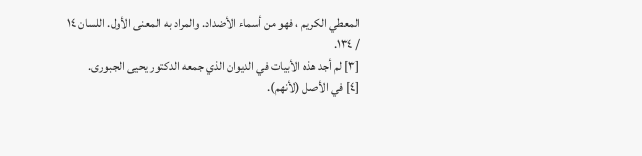المعطي الكريم ، فهو من أسماء الأضداد. والمراد به المعنى الأول. اللسان ١٤ / ١٣٤.
[٣] لم أجد هذه الأبيات في الديوان الذي جمعه الدكتور يحيى الجبورى.
[٤] في الأصل (لأنهم).